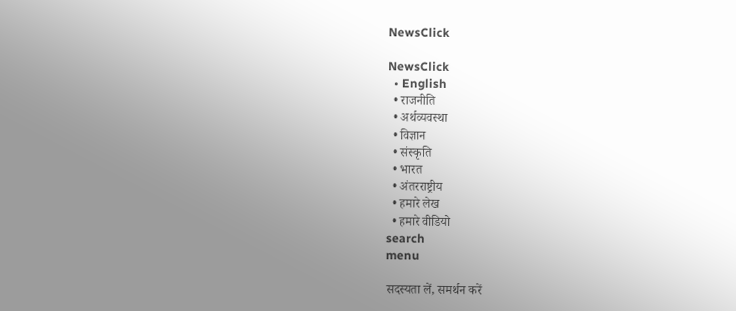NewsClick

NewsClick
  • English
  • राजनीति
  • अर्थव्यवस्था
  • विज्ञान
  • संस्कृति
  • भारत
  • अंतरराष्ट्रीय
  • हमारे लेख
  • हमारे वीडियो
search
menu

सदस्यता लें, समर्थन करें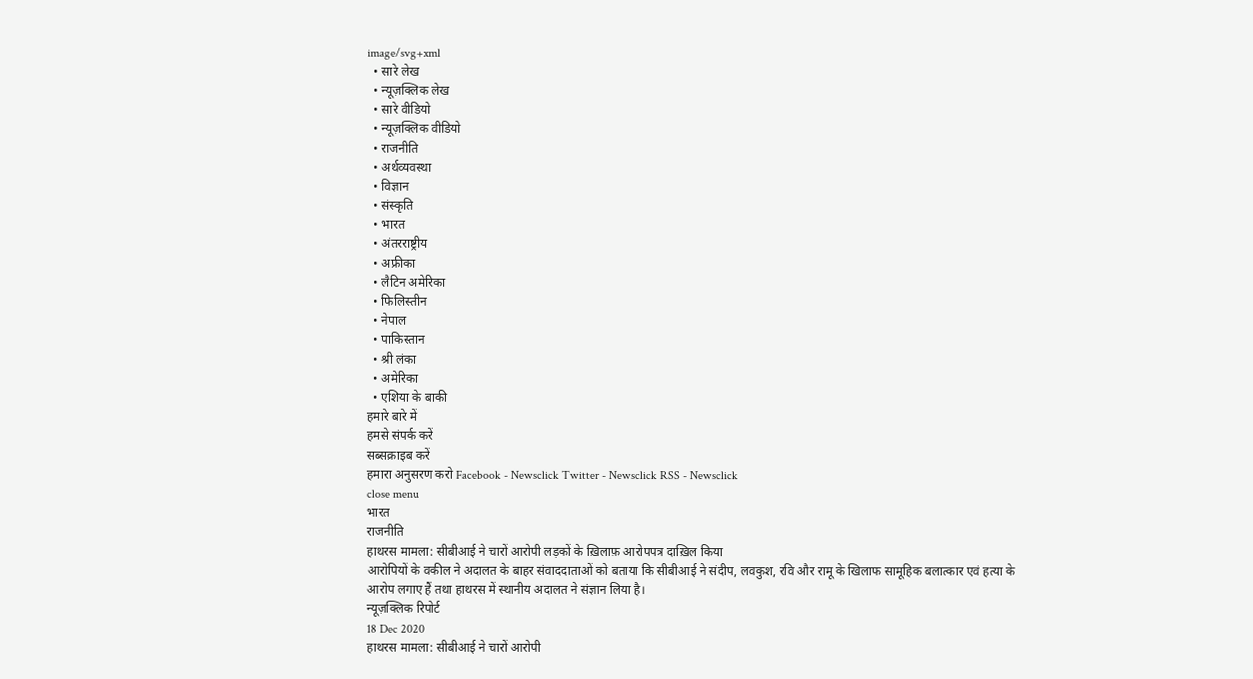image/svg+xml
  • सारे लेख
  • न्यूज़क्लिक लेख
  • सारे वीडियो
  • न्यूज़क्लिक वीडियो
  • राजनीति
  • अर्थव्यवस्था
  • विज्ञान
  • संस्कृति
  • भारत
  • अंतरराष्ट्रीय
  • अफ्रीका
  • लैटिन अमेरिका
  • फिलिस्तीन
  • नेपाल
  • पाकिस्तान
  • श्री लंका
  • अमेरिका
  • एशिया के बाकी
हमारे बारे में
हमसे संपर्क करें
सब्सक्राइब करें
हमारा अनुसरण करो Facebook - Newsclick Twitter - Newsclick RSS - Newsclick
close menu
भारत
राजनीति
हाथरस मामला: सीबीआई ने चारों आरोपी लड़कों के ख़िलाफ़ आरोपपत्र दाख़िल किया
आरोपियों के वकील ने अदालत के बाहर संवाददाताओं को बताया कि सीबीआई ने संदीप, लवकुश, रवि और रामू के खिलाफ सामूहिक बलात्कार एवं हत्या के आरोप लगाए हैं तथा हाथरस में स्थानीय अदालत ने संज्ञान लिया है।
न्यूज़क्लिक रिपोर्ट
18 Dec 2020
हाथरस मामला: सीबीआई ने चारों आरोपी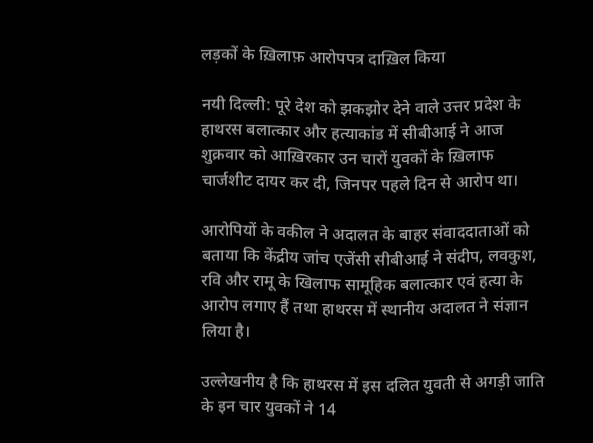लड़कों के ख़िलाफ़ आरोपपत्र दाख़िल किया

नयी दिल्ली: पूरे देश को झकझोर देने वाले उत्तर प्रदेश के हाथरस बलात्कार और हत्याकांड में सीबीआई ने आज शुक्रवार को आख़िरकार उन चारों युवकों के ख़िलाफ चार्जशीट दायर कर दी, जिनपर पहले दिन से आरोप था।

आरोपियों के वकील ने अदालत के बाहर संवाददाताओं को बताया कि केंद्रीय जांच एजेंसी सीबीआई ने संदीप, लवकुश, रवि और रामू के खिलाफ सामूहिक बलात्कार एवं हत्या के आरोप लगाए हैं तथा हाथरस में स्थानीय अदालत ने संज्ञान लिया है।

उल्लेखनीय है कि हाथरस में इस दलित युवती से अगड़ी जाति के इन चार युवकों ने 14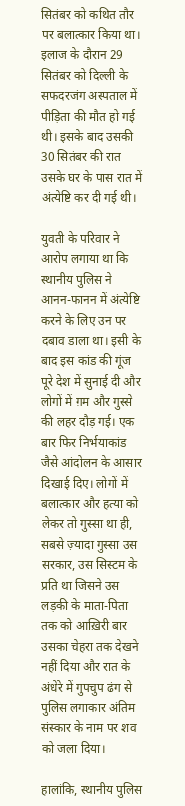सितंबर को कथित तौर पर बलात्कार किया था। इलाज के दौरान 29 सितंबर को दिल्ली के सफदरजंग अस्पताल में पीड़िता की मौत हो गई थी। इसके बाद उसकी 30 सितंबर की रात उसके घर के पास रात में अंत्येष्टि कर दी गई थी।

युवती के परिवार ने आरोप लगाया था कि स्थानीय पुलिस ने आनन-फानन में अंत्येष्टि करने के लिए उन पर दबाव डाला था। इसी के बाद इस कांड की गूंज पूरे देश में सुनाई दी और लोगों में ग़म और गुस्से की लहर दौड़ गई। एक बार फिर निर्भयाकांड जैसे आंदोलन के आसार दिखाई दिए। लोगों में बलात्कार और हत्या को लेकर तो गुस्सा था ही, सबसे ज़्यादा गुस्सा उस सरकार, उस सिस्टम के प्रति था जिसने उस लड़की के माता-पिता तक को आख़िरी बार उसका चेहरा तक देखने नहीं दिया और रात के अंधेरे में गुपचुप ढंग से पुलिस लगाकार अंतिम संस्कार के नाम पर शव को जला दिया।

हालांकि, स्थानीय पुलिस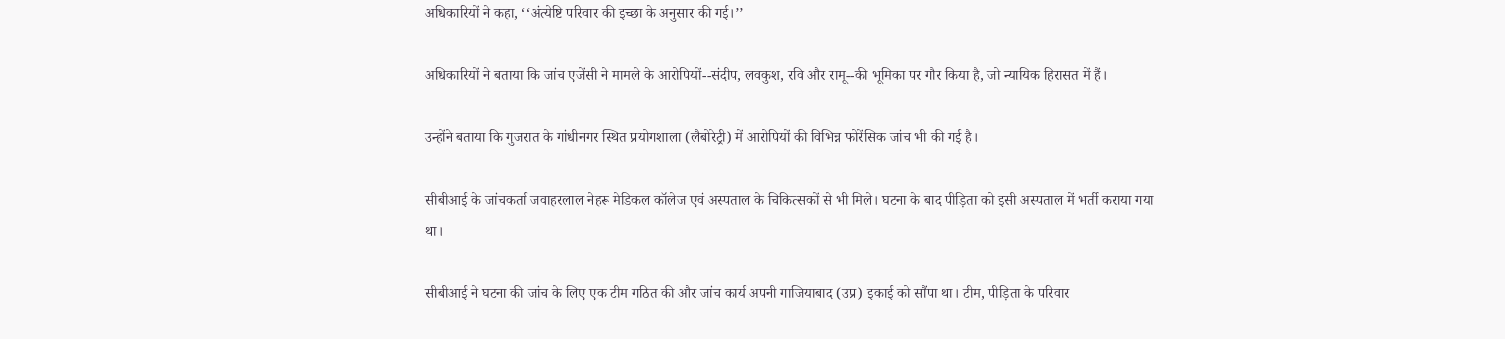अधिकारियों ने कहा, ‘‘अंत्येष्टि परिवार की इच्छा के अनुसार की गई।’’

अधिकारियों ने बताया कि जांच एजेंसी ने मामले के आरोपियों--संदीप, लवकुश, रवि और रामू--की भूमिका पर गौर किया है, जो न्यायिक हिरासत में हैं।

उन्होंने बताया कि गुजरात के गांधीनगर स्थित प्रयोगशाला (लैबोरेट्री) में आरोपियों की विभिन्न फोरेंसिक जांच भी की गई है।

सीबीआई के जांचकर्ता जवाहरलाल नेहरू मेडिकल कॉलेज एवं अस्पताल के चिकित्सकों से भी मिले। घटना के बाद पीड़िता को इसी अस्पताल में भर्ती कराया गया था।

सीबीआई ने घटना की जांच के लिए एक टीम गठित की और जांच कार्य अपनी गाजियाबाद (उप्र) इकाई को सौंपा था। टीम, पीड़िता के परिवार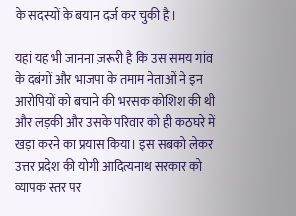के सदस्यों के बयान दर्ज कर चुकी है।

यहां यह भी जानना ज़रूरी है कि उस समय गांव के दबंगों और भाजपा के तमाम नेताओं ने इन आरोपियों को बचाने की भरसक कोशिश की थी और लड़की और उसके परिवार को ही कठघरे में खड़ा करने का प्रयास किया। इस सबको लेकर उत्तर प्रदेश की योगी आदित्यनाथ सरकार को व्यापक स्तर पर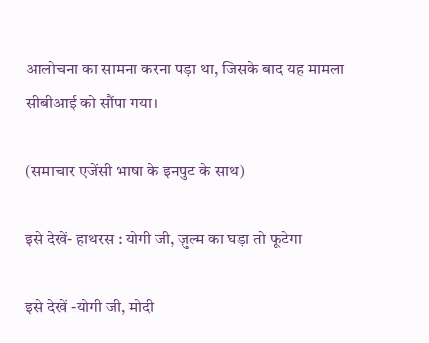आलोचना का सामना करना पड़ा था, जिसके बाद यह मामला सीबीआई को सौंपा गया।

(समाचार एजेंसी भाषा के इनपुट के साथ)

इसे देखें- हाथरस : योगी जी, ज़ुल्म का घड़ा तो फूटेगा

इसे देखें -योगी जी, मोदी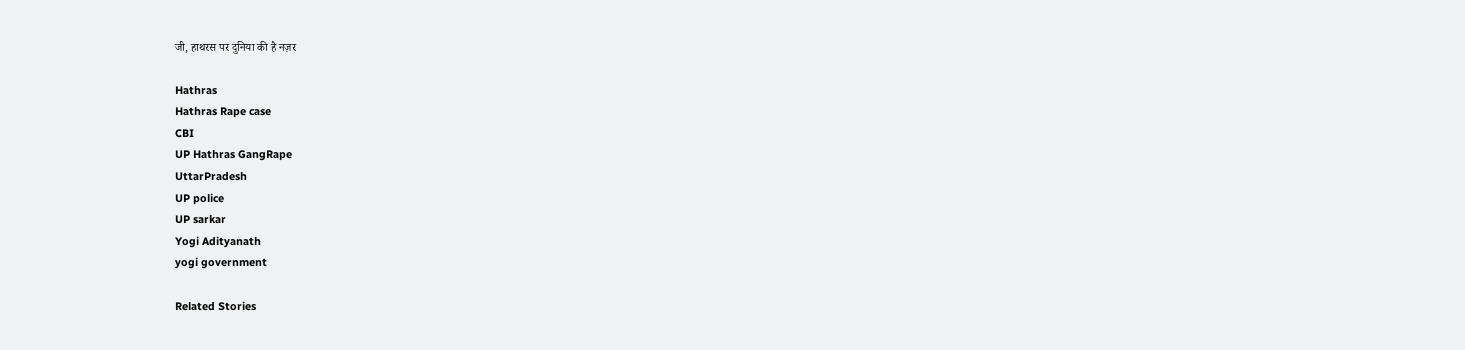जी, हाथरस पर दुनिया की है नज़र

Hathras
Hathras Rape case
CBI
UP Hathras GangRape
UttarPradesh
UP police
UP sarkar
Yogi Adityanath
yogi government

Related Stories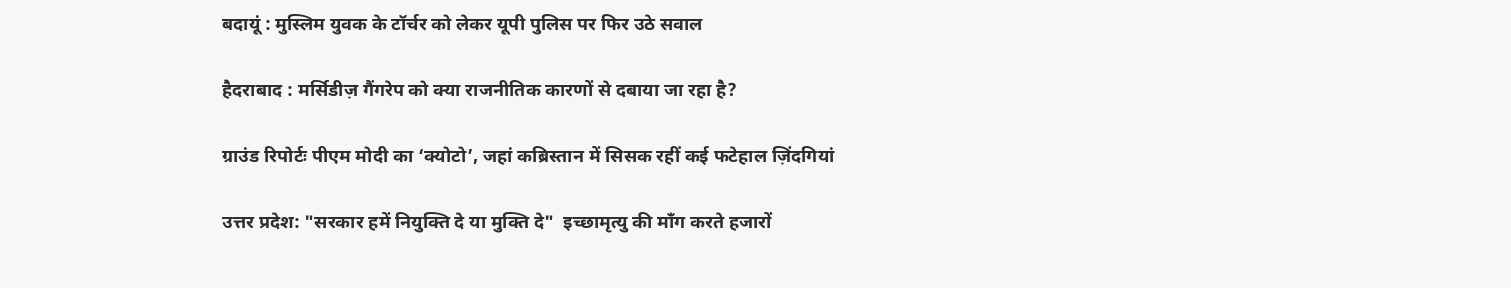बदायूं : मुस्लिम युवक के टॉर्चर को लेकर यूपी पुलिस पर फिर उठे सवाल

हैदराबाद : मर्सिडीज़ गैंगरेप को क्या राजनीतिक कारणों से दबाया जा रहा है?

ग्राउंड रिपोर्टः पीएम मोदी का ‘क्योटो’, जहां कब्रिस्तान में सिसक रहीं कई फटेहाल ज़िंदगियां

उत्तर प्रदेश: "सरकार हमें नियुक्ति दे या मुक्ति दे"  इच्छामृत्यु की माँग करते हजारों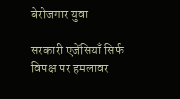बेरोजगार युवा

सरकारी एजेंसियाँ सिर्फ विपक्ष पर हमलावर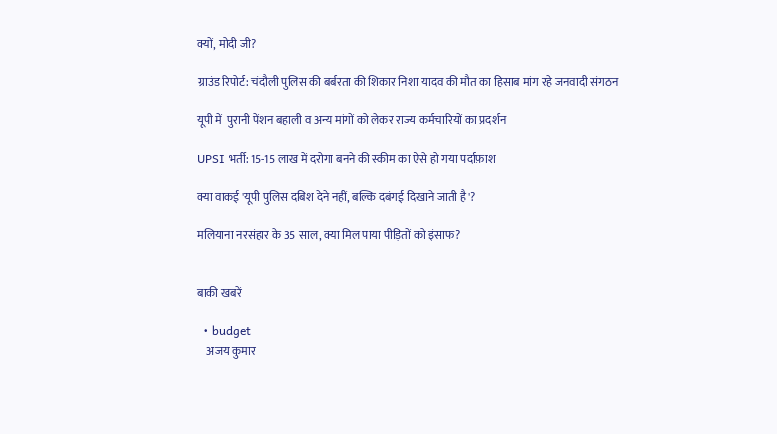क्यों, मोदी जी?

ग्राउंड रिपोर्ट: चंदौली पुलिस की बर्बरता की शिकार निशा यादव की मौत का हिसाब मांग रहे जनवादी संगठन

यूपी में  पुरानी पेंशन बहाली व अन्य मांगों को लेकर राज्य कर्मचारियों का प्रदर्शन

UPSI भर्ती: 15-15 लाख में दरोगा बनने की स्कीम का ऐसे हो गया पर्दाफ़ाश

क्या वाकई 'यूपी पुलिस दबिश देने नहीं, बल्कि दबंगई दिखाने जाती है'?

मलियाना नरसंहार के 35 साल, क्या मिल पाया पीड़ितों को इंसाफ?


बाकी खबरें

  • budget
    अजय कुमार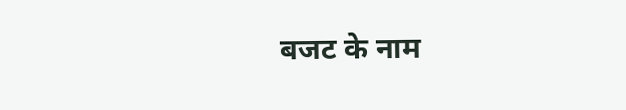बजट के नाम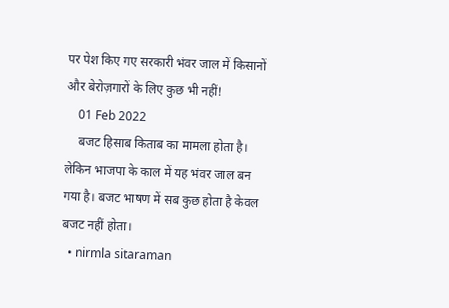पर पेश किए गए सरकारी भंवर जाल में किसानों और बेरोज़गारों के लिए कुछ भी नहीं!
    01 Feb 2022
    बजट हिसाब किताब का मामला होता है। लेकिन भाजपा के काल में यह भंवर जाल बन गया है। बजट भाषण में सब कुछ होता है केवल बजट नहीं होता।
  • nirmla sitaraman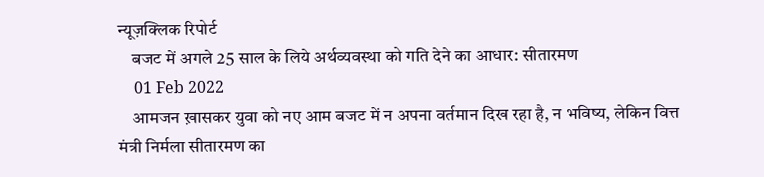न्यूज़क्लिक रिपोर्ट
    बजट में अगले 25 साल के लिये अर्थव्यवस्था को गति देने का आधार: सीतारमण
    01 Feb 2022
    आमजन ख़ासकर युवा को नए आम बजट में न अपना वर्तमान दिख रहा है, न भविष्य, लेकिन वित्त मंत्री निर्मला सीतारमण का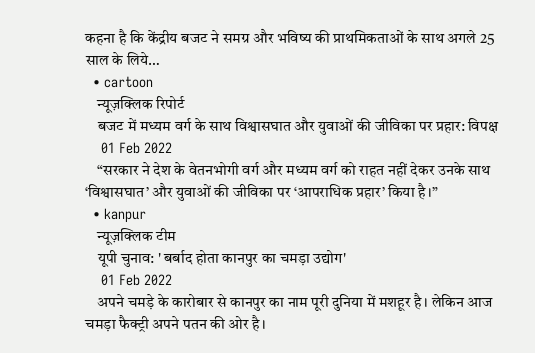कहना है कि केंद्रीय बजट ने समग्र और भविष्य की प्राथमिकताओं के साथ अगले 25 साल के लिये…
  • cartoon
    न्यूज़क्लिक रिपोर्ट
    बजट में मध्यम वर्ग के साथ विश्वासघात और युवाओं की जीविका पर प्रहार: विपक्ष
    01 Feb 2022
    “सरकार ने देश के वेतनभोगी वर्ग और मध्यम वर्ग को राहत नहीं देकर उनके साथ ‘विश्वासघात’ और युवाओं की जीविका पर ‘आपराधिक प्रहार’ किया है।”
  • kanpur
    न्यूज़क्लिक टीम
    यूपी चुनाव: ' बर्बाद होता कानपुर का चमड़ा उद्योग'
    01 Feb 2022
    अपने चमड़े के कारोबार से कानपुर का नाम पूरी दुनिया में मशहूर है। लेकिन आज चमड़ा फैक्ट्री अपने पतन की ओर है।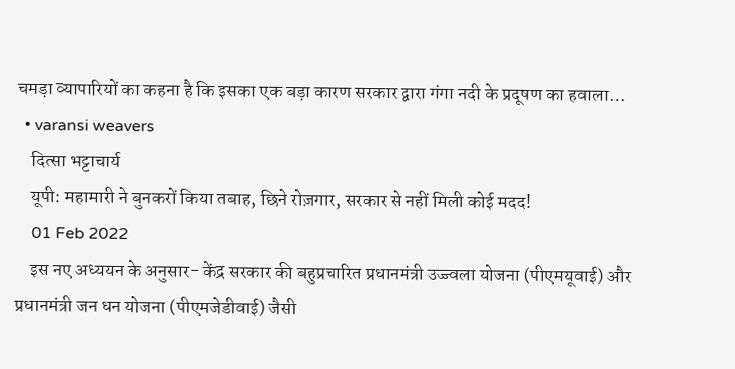चमड़ा व्यापारियों का कहना है कि इसका एक बड़ा कारण सरकार द्वारा गंगा नदी के प्रदूषण का हवाला…
  • varansi weavers
    दित्सा भट्टाचार्य
    यूपी: महामारी ने बुनकरों किया तबाह, छिने रोज़गार, सरकार से नहीं मिली कोई मदद!
    01 Feb 2022
    इस नए अध्ययन के अनुसार- केंद्र सरकार की बहुप्रचारित प्रधानमंत्री उज्ज्वला योजना (पीएमयूवाई) और प्रधानमंत्री जन धन योजना (पीएमजेडीवाई) जैसी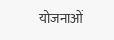योजनाओं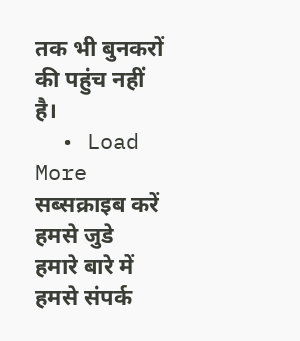तक भी बुनकरों की पहुंच नहीं है।
  • Load More
सब्सक्राइब करें
हमसे जुडे
हमारे बारे में
हमसे संपर्क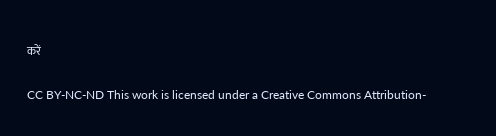करें

CC BY-NC-ND This work is licensed under a Creative Commons Attribution-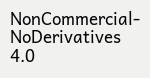NonCommercial-NoDerivatives 4.0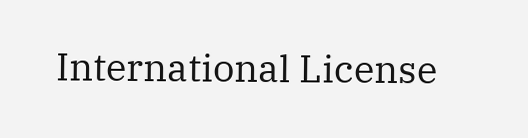International License